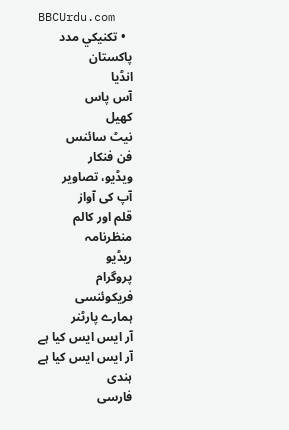BBCUrdu.com
  • تکنيکي مدد
پاکستان
انڈیا
آس پاس
کھیل
نیٹ سائنس
فن فنکار
ویڈیو، تصاویر
آپ کی آواز
قلم اور کالم
منظرنامہ
ریڈیو
پروگرام
فریکوئنسی
ہمارے پارٹنر
آر ایس ایس کیا ہے
آر ایس ایس کیا ہے
ہندی
فارسی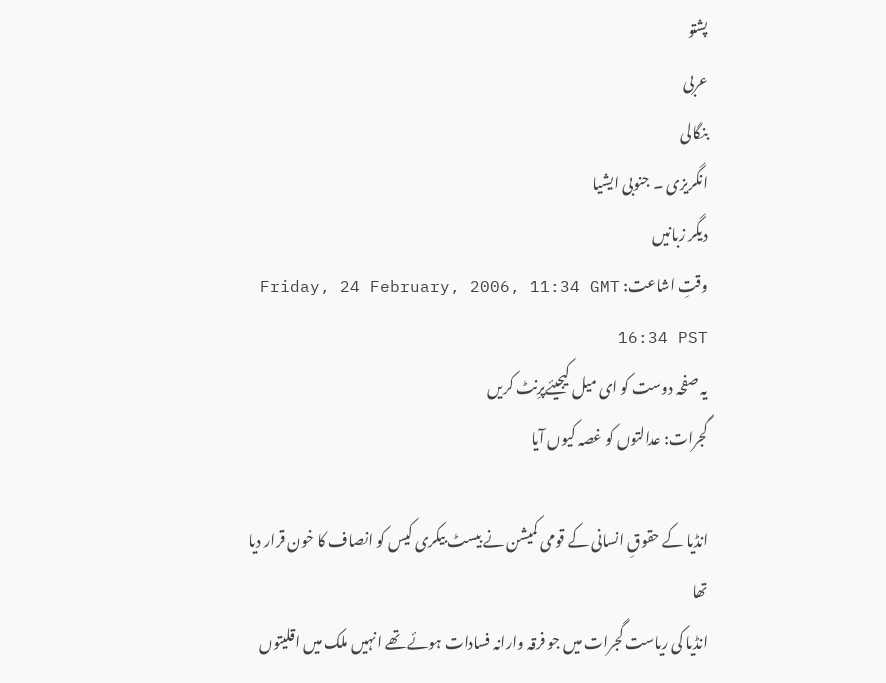پشتو
عربی
بنگالی
انگریزی ۔ جنوبی ایشیا
دیگر زبانیں
وقتِ اشاعت: Friday, 24 February, 2006, 11:34 GMT 16:34 PST
یہ صفحہ دوست کو ای میل کیجیئےپرِنٹ کریں
گجرات: عدالتوں کو غصہ کیوں آیا

انڈیا کے حقوقِ انسانی کے قومی کمیشن نے بیسٹ بیکری کیس کو انصاف کا خون قرار دیا تھا
انڈیا کی ریاست گجرات میں جو فرقہ وارانہ فسادات ہوئے تھے انہیں ملک میں اقلیتوں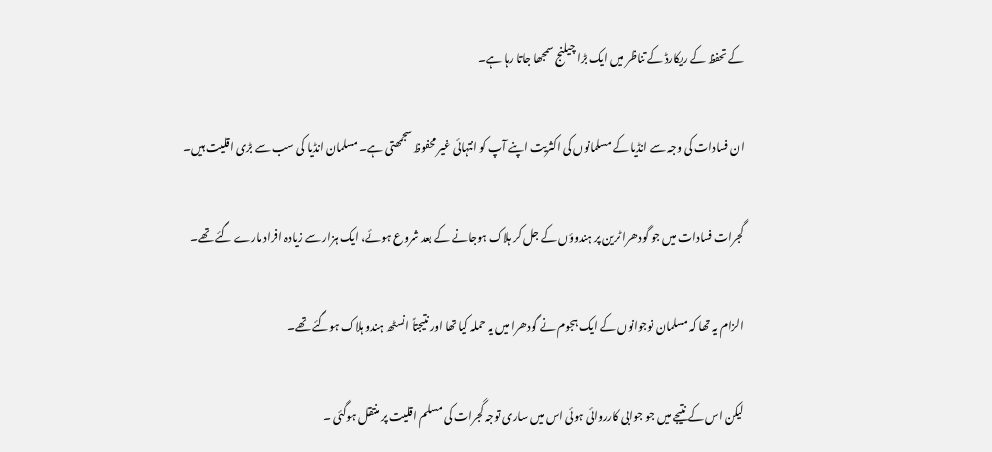کے تحفظ کے ریکارڈ کے تناظر میں ایک بڑا چیلنج سمجھا جاتا رہا ہے۔

ان فسادات کی وجہ سے انڈیا کے مسلمانوں کی اکثریت اپنے آپ کو انتہائی غیر محفوظ سجمھتی ہے۔ مسلمان انڈیا کی سب سے بڑی اقلیت ہیں۔

گجرات فسادات میں جو گودھرا ٹرین پر ہندوؤں کے جل کر ہلاک ہوجانے کے بعد شروع ہوئے، ایک ہزار سے زیادہ افراد مارے گئے تھے۔

الزام یہ تھا کہ مسلمان نوجوانوں کے ایک ہجوم نے گودھرا میں یہ حملہ کیا تھا اور نتیجتاً انسٹھ ہندو ہلاک ہوگئے تھے۔

لیکن اس کے نتیجے میں جو جوابی کارروائی ہوئی اس میں ساری توجہ گجرات کی مسلم اقلیت پر منتقل ہوگئی ۔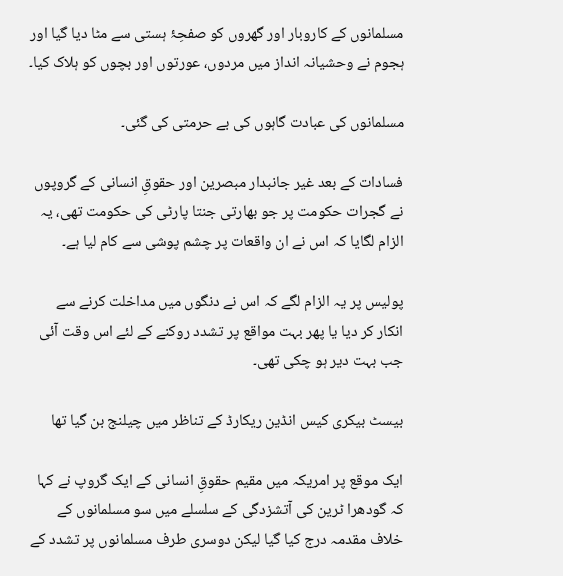مسلمانوں کے کاروبار اور گھروں کو صفحِۂ ہستی سے مٹا دیا گیا اور ہجوم نے وحشیانہ انداز میں مردوں، عورتوں اور بچوں کو ہلاک کیا۔

مسلمانوں کی عبادت گاہوں کی بے حرمتی کی گئی۔

فسادات کے بعد غیر جانبدار مبصرین اور حقوقِ انسانی کے گروپوں نے گجرات حکومت پر جو بھارتی جنتا پارٹی کی حکومت تھی، یہ الزام لگایا کہ اس نے ان واقعات پر چشم پوشی سے کام لیا ہے۔

پولیس پر یہ الزام لگے کہ اس نے دنگوں میں مداخلت کرنے سے انکار کر دیا یا پھر بہت مواقع پر تشدد روکنے کے لئے اس وقت آئی جب بہت دیر ہو چکی تھی۔

بیسٹ بیکری کیس انڈین ریکارڈ کے تناظر میں چیلنج بن گیا تھا

ایک موقع پر امریکہ میں مقیم حقوقِ انسانی کے ایک گروپ نے کہا کہ گودھرا ٹرین کی آتشزدگی کے سلسلے میں سو مسلمانوں کے خلاف مقدمہ درج کیا گیا لیکن دوسری طرف مسلمانوں پر تشدد کے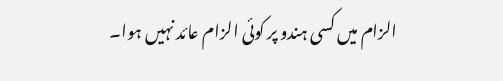الزام میں کسی ہندو پر کوئی الزام عائد نہیں ہوا۔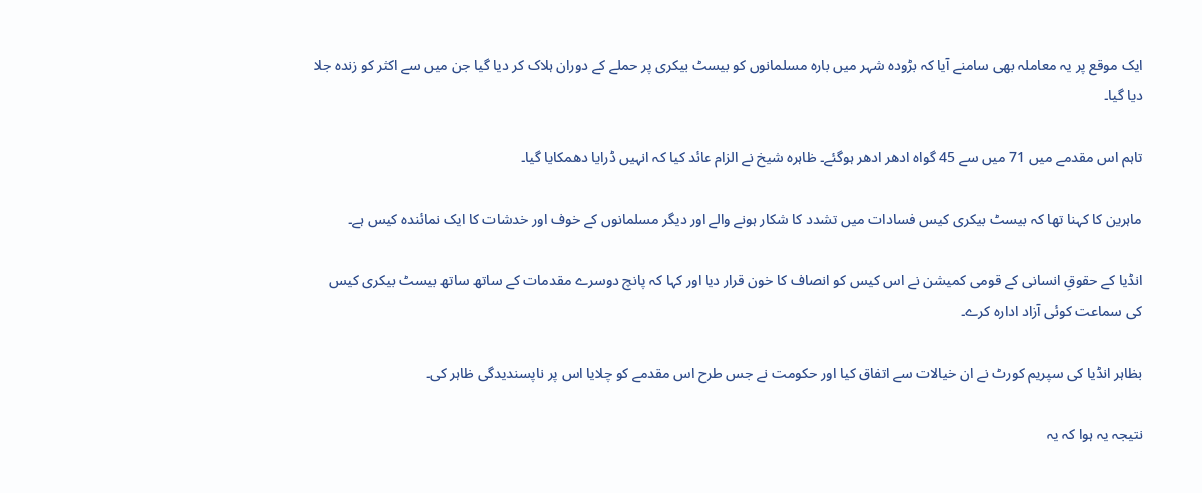ایک موقع پر یہ معاملہ بھی سامنے آیا کہ بڑودہ شہر میں بارہ مسلمانوں کو بیسٹ بیکری پر حملے کے دوران ہلاک کر دیا گیا جن میں سے اکثر کو زندہ جلا دیا گیا۔

تاہم اس مقدمے میں 71 میں سے 45 گواہ ادھر ادھر ہوگئے۔ ظاہرہ شیخ نے الزام عائد کیا کہ انہیں ڈرایا دھمکایا گیا۔

ماہرین کا کہنا تھا کہ بیسٹ بیکری کیس فسادات میں تشدد کا شکار ہونے والے اور دیگر مسلمانوں کے خوف اور خدشات کا ایک نمائندہ کیس ہے۔

انڈیا کے حقوقِ انسانی کے قومی کمیشن نے اس کیس کو انصاف کا خون قرار دیا اور کہا کہ پانچ دوسرے مقدمات کے ساتھ ساتھ بیسٹ بیکری کیس کی سماعت کوئی آزاد ادارہ کرے۔

بظاہر انڈیا کی سپریم کورٹ نے ان خیالات سے اتفاق کیا اور حکومت نے جس طرح اس مقدمے کو چلایا اس پر ناپسندیدگی ظاہر کی۔

نتیجہ یہ ہوا کہ یہ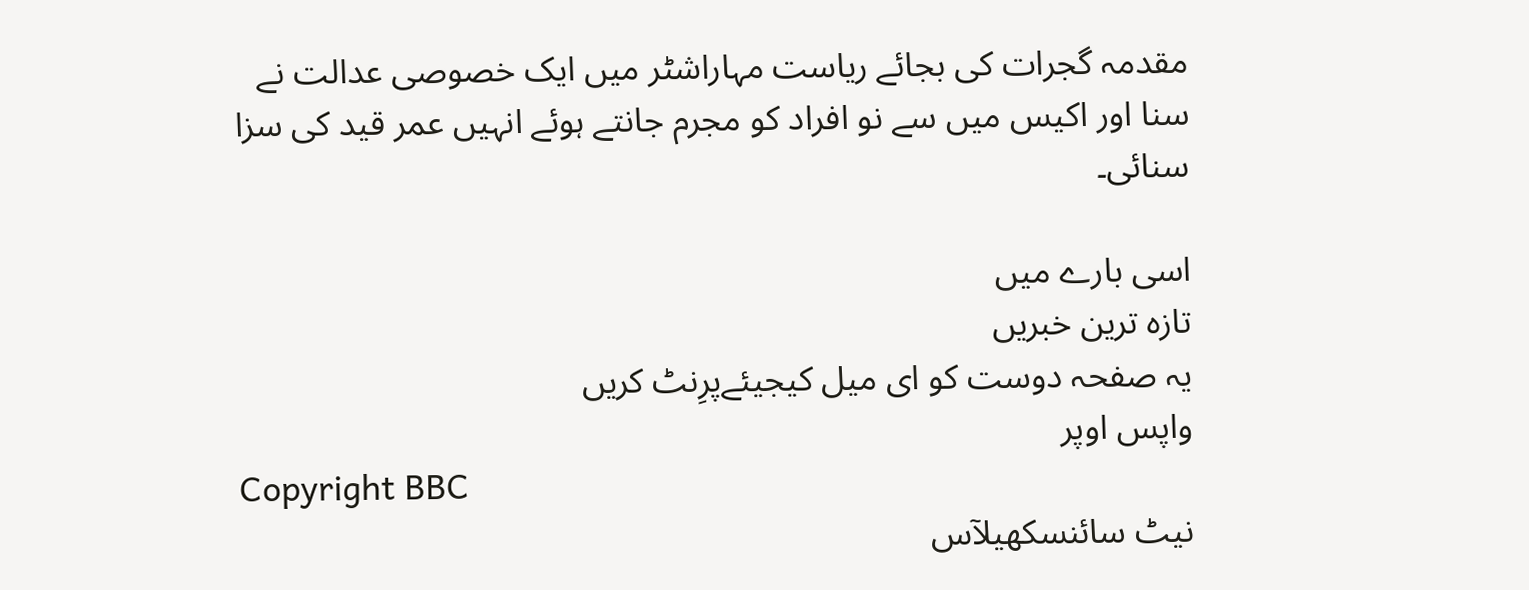مقدمہ گجرات کی بجائے ریاست مہاراشٹر میں ایک خصوصی عدالت نے سنا اور اکیس میں سے نو افراد کو مجرم جانتے ہوئے انہیں عمر قید کی سزا سنائی۔

اسی بارے میں
تازہ ترین خبریں
یہ صفحہ دوست کو ای میل کیجیئےپرِنٹ کریں
واپس اوپر
Copyright BBC
نیٹ سائنسکھیلآس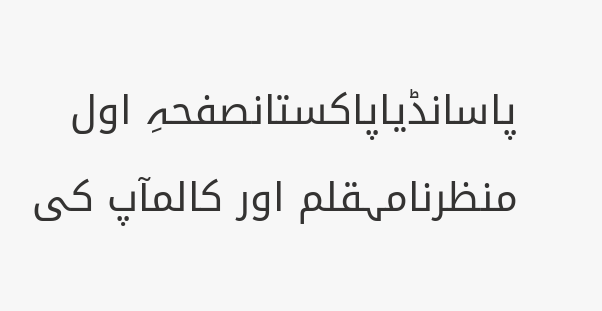پاسانڈیاپاکستانصفحہِ اول
منظرنامہقلم اور کالمآپ کی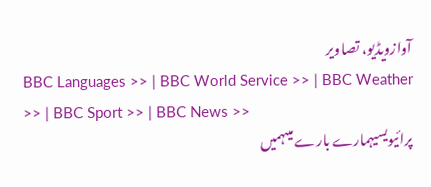آوازویڈیو، تصاویر
BBC Languages >> | BBC World Service >> | BBC Weather >> | BBC Sport >> | BBC News >>
پرائیویسیہمارے بارے میںہمیں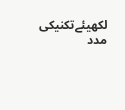لکھیئےتکنیکی مدد